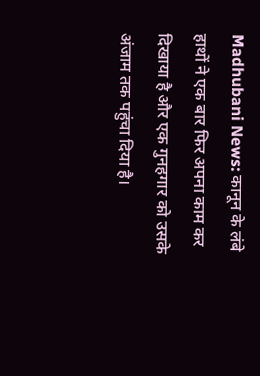Madhubani News: कानून के लंबे हाथों ने एक बार फिर अपना काम कर दिखाया है और एक गुनहगार को उसके अंजाम तक पहुंचा दिया है।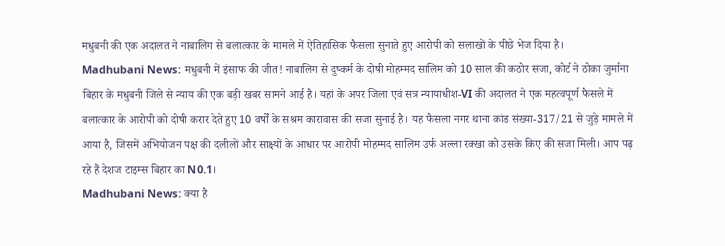मधुबनी की एक अदालत ने नाबालिग से बलात्कार के मामले में ऐतिहासिक फैसला सुनाते हुए आरोपी को सलाखों के पीछे भेज दिया है।
Madhubani News: मधुबनी में इंसाफ की जीत! नाबालिग से दुष्कर्म के दोषी मोहम्मद सालिम को 10 साल की कठोर सजा, कोर्ट ने ठोका जुर्माना
बिहार के मधुबनी जिले से न्याय की एक बड़ी खबर सामने आई है। यहां के अपर जिला एवं सत्र न्यायाधीश-VI की अदालत ने एक महत्वपूर्ण फैसले में बलात्कार के आरोपी को दोषी करार देते हुए 10 वर्षों के सश्रम कारावास की सजा सुनाई है। यह फैसला नगर थाना कांड संख्या-317/21 से जुड़े मामले में आया है, जिसमें अभियोजन पक्ष की दलीलों और साक्ष्यों के आधार पर आरोपी मोहम्मद सालिम उर्फ अल्ला रक्खा को उसके किए की सजा मिली। आप पढ़ रहे हैं देशज टाइम्स बिहार का N0.1।
Madhubani News: क्या है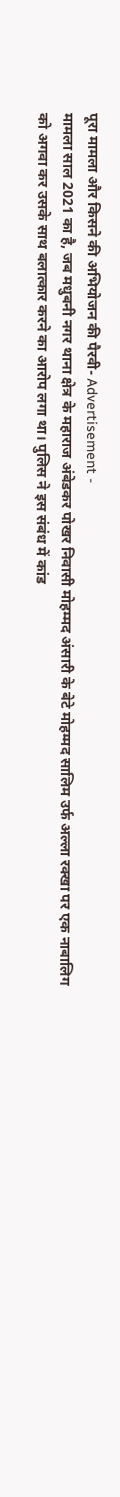पूरा मामला और किसने की अभियोजन की पैरवी- Advertisement -
मामला साल 2021 का है, जब मधुबनी नगर थाना क्षेत्र के महाराज अंबेडकर पोखर निवासी मोहम्मद अंसारी के बेटे मोहम्मद सालिम उर्फ अल्ला रक्खा पर एक नाबालिग को अगवा कर उसके साथ बलात्कार करने का आरोप लगा था। पुलिस ने इस संबंध में कांड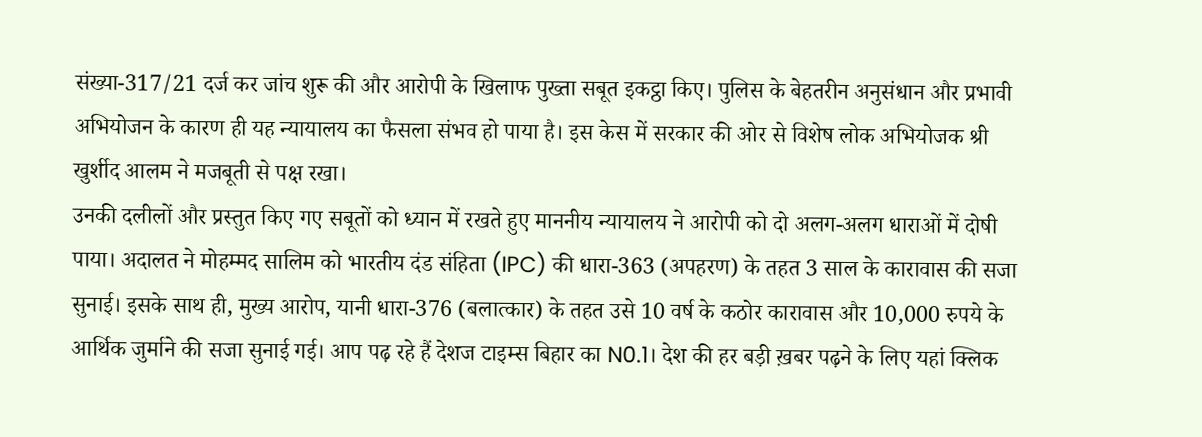संख्या-317/21 दर्ज कर जांच शुरू की और आरोपी के खिलाफ पुख्ता सबूत इकट्ठा किए। पुलिस के बेहतरीन अनुसंधान और प्रभावी अभियोजन के कारण ही यह न्यायालय का फैसला संभव हो पाया है। इस केस में सरकार की ओर से विशेष लोक अभियोजक श्री खुर्शीद आलम ने मजबूती से पक्ष रखा।
उनकी दलीलों और प्रस्तुत किए गए सबूतों को ध्यान में रखते हुए माननीय न्यायालय ने आरोपी को दो अलग-अलग धाराओं में दोषी पाया। अदालत ने मोहम्मद सालिम को भारतीय दंड संहिता (IPC) की धारा-363 (अपहरण) के तहत 3 साल के कारावास की सजा सुनाई। इसके साथ ही, मुख्य आरोप, यानी धारा-376 (बलात्कार) के तहत उसे 10 वर्ष के कठोर कारावास और 10,000 रुपये के आर्थिक जुर्माने की सजा सुनाई गई। आप पढ़ रहे हैं देशज टाइम्स बिहार का N0.1। देश की हर बड़ी ख़बर पढ़ने के लिए यहां क्लिक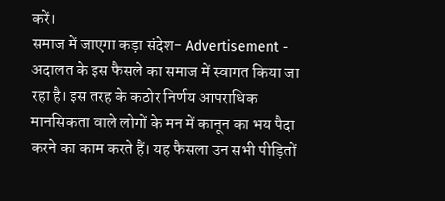करें।
समाज में जाएगा कड़ा संदेश- Advertisement -
अदालत के इस फैसले का समाज में स्वागत किया जा रहा है। इस तरह के कठोर निर्णय आपराधिक मानसिकता वाले लोगों के मन में कानून का भय पैदा करने का काम करते हैं। यह फैसला उन सभी पीड़ितों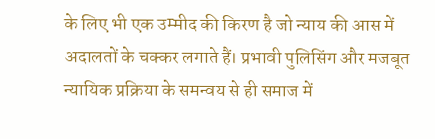के लिए भी एक उम्मीद की किरण है जो न्याय की आस में अदालतों के चक्कर लगाते हैं। प्रभावी पुलिसिंग और मजबूत न्यायिक प्रक्रिया के समन्वय से ही समाज में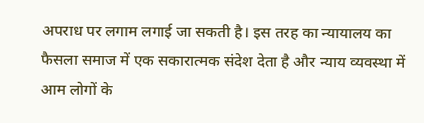अपराध पर लगाम लगाई जा सकती है। इस तरह का न्यायालय का फैसला समाज में एक सकारात्मक संदेश देता है और न्याय व्यवस्था में आम लोगों के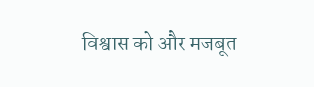विश्वास को और मजबूत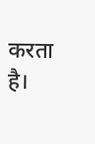करता है।